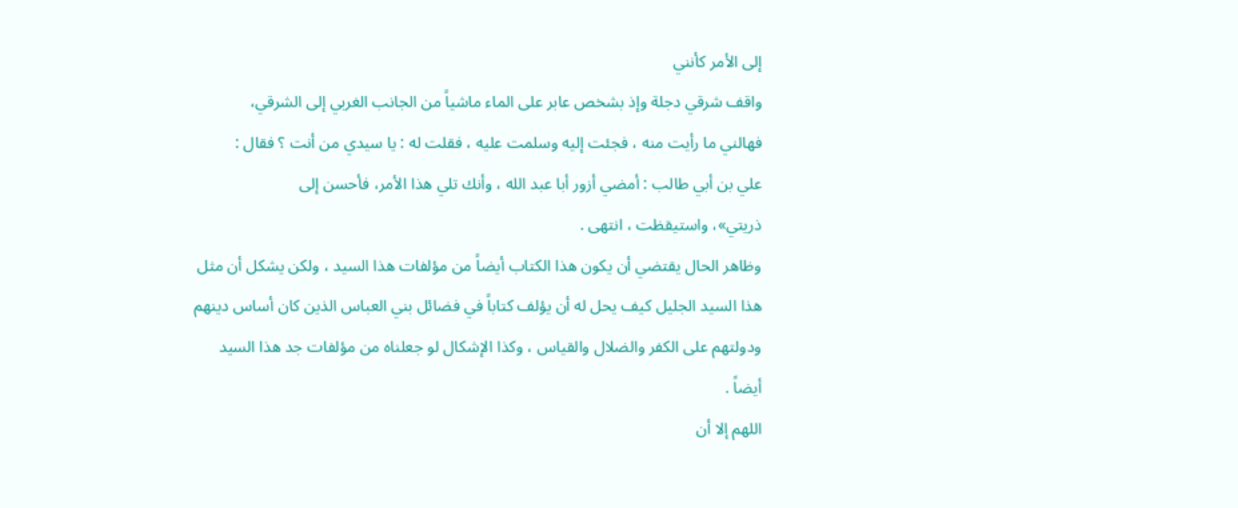إلى الأمر كأنني
واقف شرقي دجلة وإذ بشخص عابر على الماء ماشياً من الجانب الغربي إلى الشرقي،
فهالني ما رأيت منه ، فجئت إليه وسلمت عليه ، فقلت له : يا سيدي من أنت ؟ فقال :
علي بن أبي طالب : أمضي أزور أبا عبد الله ، وأنك تلي هذا الأمر، فأحسن إلى
ذريتي»، واستيقظت ، انتهى .
وظاهر الحال يقتضي أن يكون هذا الكتاب أيضاً من مؤلفات هذا السيد ، ولكن يشكل أن مثل هذا السيد الجليل كيف يحل له أن يؤلف كتاباً في فضائل بني العباس الذين كان أساس دينهم ودولتهم على الكفر والضلال والقياس ، وكذا الإشكال لو جعلناه من مؤلفات جد هذا السيد أيضاً .
اللهم إلا أن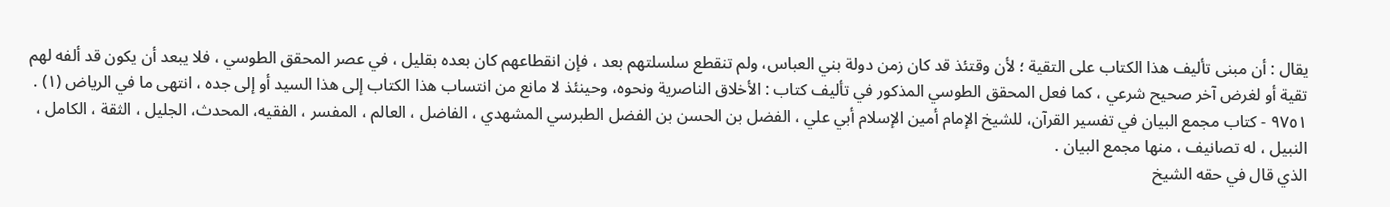يقال : أن مبنى تأليف هذا الكتاب على التقية ؛ لأن وقتئذ قد كان زمن دولة بني العباس، ولم تنقطع سلسلتهم بعد ، فإن انقطاعهم كان بعده بقليل ، في عصر المحقق الطوسي ، فلا يبعد أن يكون قد ألفه لهم تقية أو لغرض آخر صحيح شرعي ، كما فعل المحقق الطوسي المذكور في تأليف كتاب : الأخلاق الناصرية ونحوه، وحينئذ لا مانع من انتساب هذا الكتاب إلى هذا السيد أو إلى جده ، انتهى ما في الرياض (١) .
٩٧٥١ - کتاب مجمع البيان في تفسير القرآن، للشيخ الإمام أمين الإسلام أبي علي ، الفضل بن الحسن بن الفضل الطبرسي المشهدي ، الفاضل ، العالم ، المفسر ، الفقيه، المحدث، الجليل ، الثقة ، الكامل ، النبيل ، له تصانيف ، منها مجمع البيان .
الذي قال في حقه الشيخ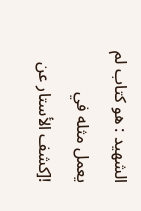الشهيد : هو كتاب لم يعمل مثله في
![كشف الأستار عن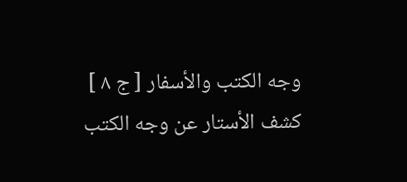وجه الكتب والأسفار [ ج ٨ ] كشف الأستار عن وجه الكتب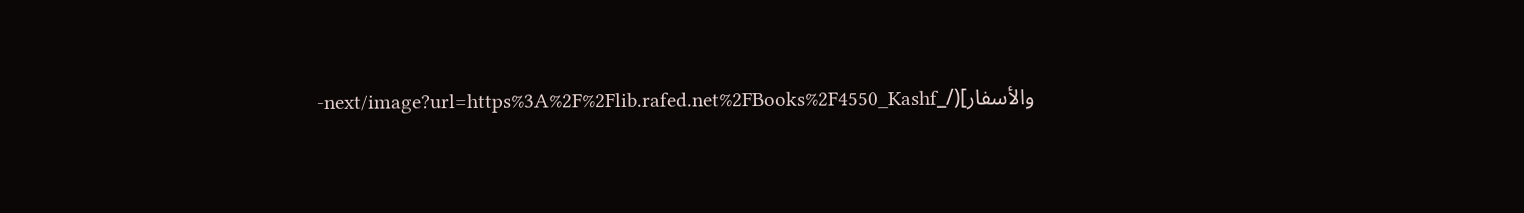والأسفار](/_next/image?url=https%3A%2F%2Flib.rafed.net%2FBooks%2F4550_Kashf-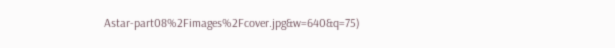Astar-part08%2Fimages%2Fcover.jpg&w=640&q=75)